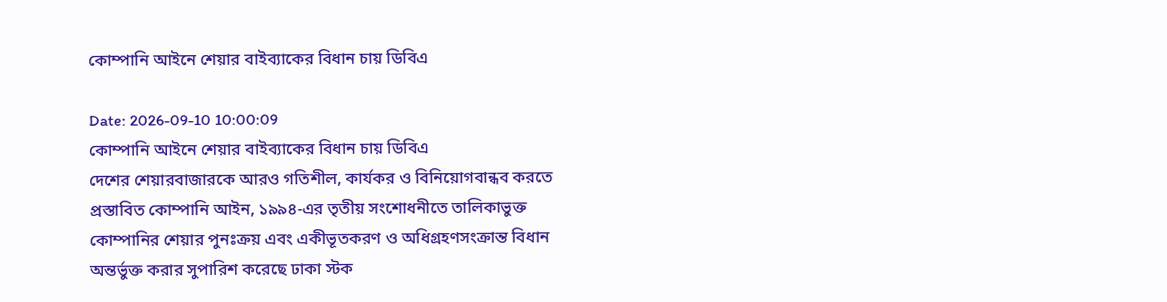কোম্পানি আইনে শেয়ার বাইব্যাকের বিধান চায় ডিবিএ

Date: 2026-09-10 10:00:09
কোম্পানি আইনে শেয়ার বাইব্যাকের বিধান চায় ডিবিএ
দেশের শেয়ারবাজারকে আরও গতিশীল, কার্যকর ও বিনিয়োগবান্ধব করতে প্রস্তাবিত কোম্পানি আইন, ১৯৯৪-এর তৃতীয় সংশোধনীতে তালিকাভুক্ত কোম্পানির শেয়ার পুনঃক্রয় এবং একীভূতকরণ ও অধিগ্রহণসংক্রান্ত বিধান অন্তর্ভুক্ত করার সুপারিশ করেছে ঢাকা স্টক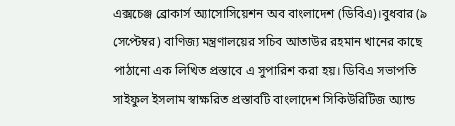এক্সচেঞ্জ ব্রোকার্স অ্যাসোসিয়েশন অব বাংলাদেশ (ডিবিএ)।বুধবার (৯ সেপ্টেম্বর) বাণিজ্য মন্ত্রণালয়ের সচিব আতাউর রহমান খানের কাছে পাঠানো এক লিখিত প্রস্তাবে এ সুপারিশ করা হয়। ডিবিএ সভাপতি সাইফুল ইসলাম স্বাক্ষরিত প্রস্তাবটি বাংলাদেশ সিকিউরিটিজ অ্যান্ড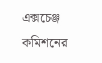এক্সচেঞ্জ কমিশনের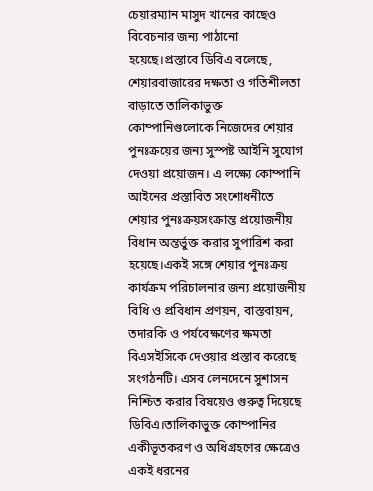চেয়ারম্যান মাসুদ খানের কাছেও বিবেচনার জন্য পাঠানো হয়েছে।প্রস্তাবে ডিবিএ বলেছে, শেয়ারবাজারের দক্ষতা ও গতিশীলতা বাড়াতে তালিকাভুক্ত কোম্পানিগুলোকে নিজেদের শেয়ার পুনঃক্রয়ের জন্য সুস্পষ্ট আইনি সুযোগ দেওয়া প্রয়োজন। এ লক্ষ্যে কোম্পানি আইনের প্রস্তাবিত সংশোধনীতে শেয়ার পুনঃক্রয়সংক্রান্ত প্রয়োজনীয় বিধান অন্তর্ভুক্ত করার সুপারিশ করা হয়েছে।একই সঙ্গে শেয়ার পুনঃক্রয় কার্যক্রম পরিচালনার জন্য প্রয়োজনীয় বিধি ও প্রবিধান প্রণয়ন, বাস্তবায়ন, তদারকি ও পর্যবেক্ষণের ক্ষমতা বিএসইসিকে দেওয়ার প্রস্তাব করেছে সংগঠনটি। এসব লেনদেনে সুশাসন নিশ্চিত করার বিষয়েও গুরুত্ব দিয়েছে ডিবিএ।তালিকাভুক্ত কোম্পানির একীভূতকরণ ও অধিগ্রহণের ক্ষেত্রেও একই ধরনের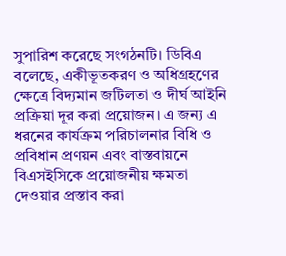সুপারিশ করেছে সংগঠনটি। ডিবিএ বলেছে, একীভূতকরণ ও অধিগ্রহণের ক্ষেত্রে বিদ্যমান জটিলতা ও দীর্ঘ আইনি প্রক্রিয়া দূর করা প্রয়োজন। এ জন্য এ ধরনের কার্যক্রম পরিচালনার বিধি ও প্রবিধান প্রণয়ন এবং বাস্তবায়নে বিএসইসিকে প্রয়োজনীয় ক্ষমতা দেওয়ার প্রস্তাব করা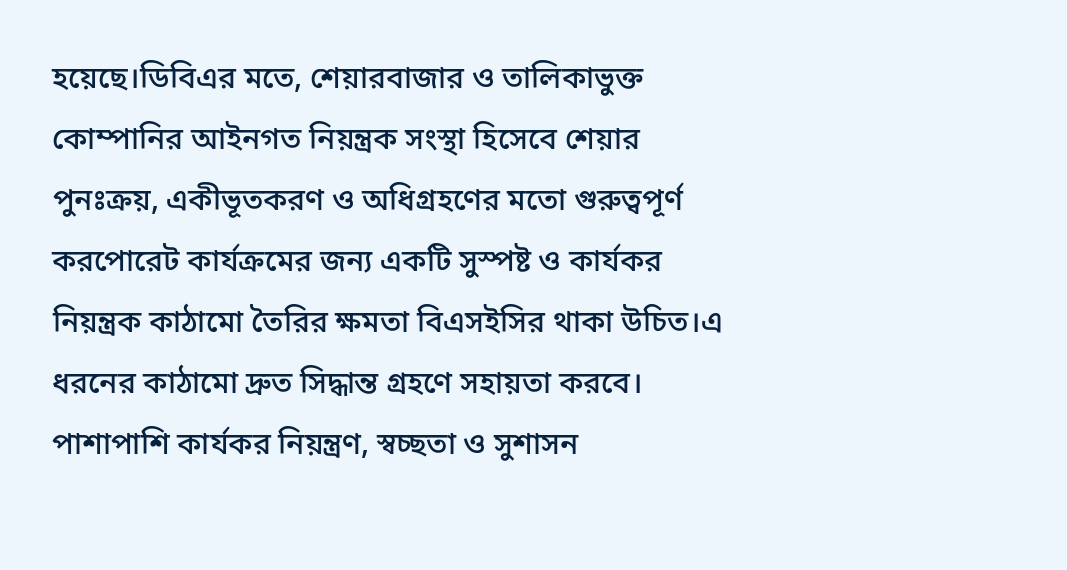হয়েছে।ডিবিএর মতে, শেয়ারবাজার ও তালিকাভুক্ত কোম্পানির আইনগত নিয়ন্ত্রক সংস্থা হিসেবে শেয়ার পুনঃক্রয়, একীভূতকরণ ও অধিগ্রহণের মতো গুরুত্বপূর্ণ করপোরেট কার্যক্রমের জন্য একটি সুস্পষ্ট ও কার্যকর নিয়ন্ত্রক কাঠামো তৈরির ক্ষমতা বিএসইসির থাকা উচিত।এ ধরনের কাঠামো দ্রুত সিদ্ধান্ত গ্রহণে সহায়তা করবে। পাশাপাশি কার্যকর নিয়ন্ত্রণ, স্বচ্ছতা ও সুশাসন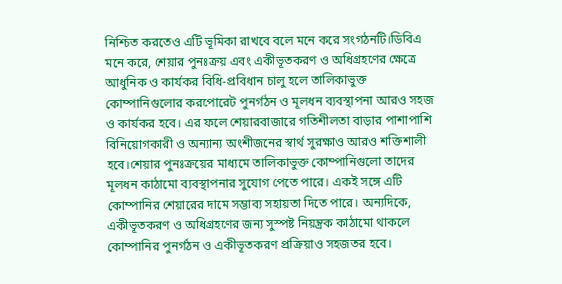নিশ্চিত করতেও এটি ভূমিকা রাখবে বলে মনে করে সংগঠনটি।ডিবিএ মনে করে, শেয়ার পুনঃক্রয় এবং একীভূতকরণ ও অধিগ্রহণের ক্ষেত্রে আধুনিক ও কার্যকর বিধি-প্রবিধান চালু হলে তালিকাভুক্ত কোম্পানিগুলোর করপোরেট পুনর্গঠন ও মূলধন ব্যবস্থাপনা আরও সহজ ও কার্যকর হবে। এর ফলে শেয়ারবাজারে গতিশীলতা বাড়ার পাশাপাশি বিনিয়োগকারী ও অন্যান্য অংশীজনের স্বার্থ সুরক্ষাও আরও শক্তিশালী হবে।শেয়ার পুনঃক্রয়ের মাধ্যমে তালিকাভুক্ত কোম্পানিগুলো তাদের মূলধন কাঠামো ব্যবস্থাপনার সুযোগ পেতে পারে। একই সঙ্গে এটি কোম্পানির শেয়ারের দামে সম্ভাব্য সহায়তা দিতে পারে। অন্যদিকে, একীভূতকরণ ও অধিগ্রহণের জন্য সুস্পষ্ট নিয়ন্ত্রক কাঠামো থাকলে কোম্পানির পুনর্গঠন ও একীভূতকরণ প্রক্রিয়াও সহজতর হবে।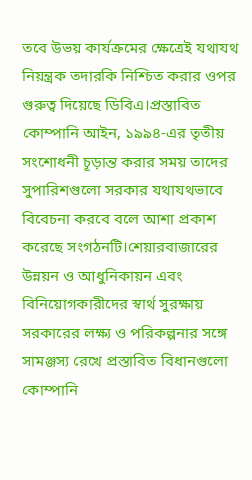তবে উভয় কার্যক্রমের ক্ষেত্রেই যথাযথ নিয়ন্ত্রক তদারকি নিশ্চিত করার ওপর গুরুত্ব দিয়েছে ডিবিএ।প্রস্তাবিত কোম্পানি আইন, ১৯৯৪-এর তৃতীয় সংশোধনী চূড়ান্ত করার সময় তাদের সুপারিশগুলো সরকার যথাযথভাবে বিবেচনা করবে বলে আশা প্রকাশ করেছে সংগঠনটি।শেয়ারবাজারের উন্নয়ন ও আধুনিকায়ন এবং বিনিয়োগকারীদের স্বার্থ সুরক্ষায় সরকারের লক্ষ্য ও পরিকল্পনার সঙ্গে সামঞ্জস্য রেখে প্রস্তাবিত বিধানগুলো কোম্পানি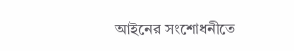আইনের সংশোধনীতে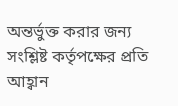অন্তর্ভুক্ত করার জন্য সংশ্লিষ্ট কর্তৃপক্ষের প্রতি আহ্বান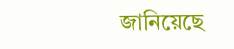জানিয়েছে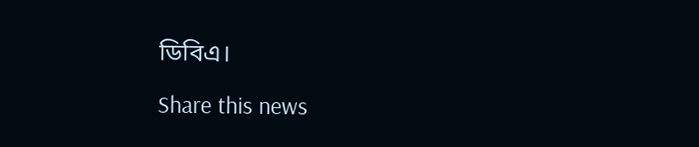ডিবিএ।

Share this news